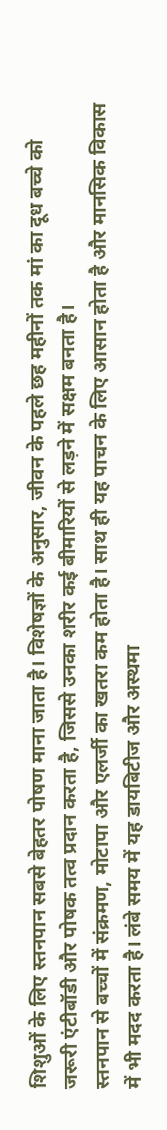शिशुओं के लिए स्तनपान सबसे बेहतर पोषण माना जाता है। विशेषज्ञों के अनुसार, जीवन के पहले छह महीनों तक मां का दूध बच्चे को जरूरी एंटीबॉडी और पोषक तत्व प्रदान करता है, जिससे उनका शरीर कई बीमारियों से लड़ने में सक्षम बनता है।
स्तनपान से बच्चों में संक्रमण, मोटापा और एलर्जी का खतरा कम होता है। साथ ही यह पाचन के लिए आसान होता है और मानसिक विकास में भी मदद करता है। लंबे समय में यह डायबिटीज और अस्थमा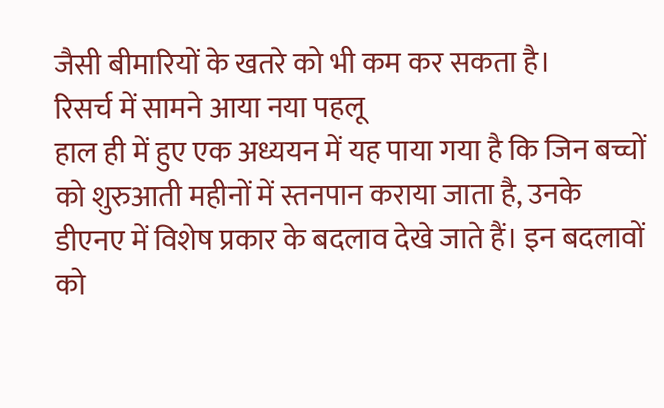जैसी बीमारियों के खतरे को भी कम कर सकता है।
रिसर्च में सामने आया नया पहलू
हाल ही में हुए एक अध्ययन में यह पाया गया है कि जिन बच्चों को शुरुआती महीनों में स्तनपान कराया जाता है, उनके डीएनए में विशेष प्रकार के बदलाव देखे जाते हैं। इन बदलावों को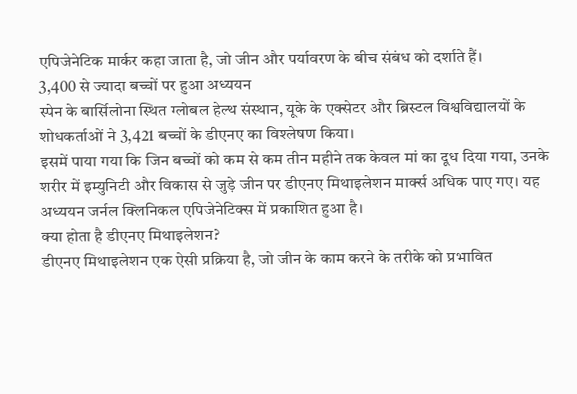एपिजेनेटिक मार्कर कहा जाता है, जो जीन और पर्यावरण के बीच संबंध को दर्शाते हैं।
3,400 से ज्यादा बच्चों पर हुआ अध्ययन
स्पेन के बार्सिलोना स्थित ग्लोबल हेल्थ संस्थान, यूके के एक्सेटर और ब्रिस्टल विश्वविद्यालयों के शोधकर्ताओं ने 3,421 बच्चों के डीएनए का विश्लेषण किया।
इसमें पाया गया कि जिन बच्चों को कम से कम तीन महीने तक केवल मां का दूध दिया गया, उनके शरीर में इम्युनिटी और विकास से जुड़े जीन पर डीएनए मिथाइलेशन मार्क्स अधिक पाए गए। यह अध्ययन जर्नल क्लिनिकल एपिजेनेटिक्स में प्रकाशित हुआ है।
क्या होता है डीएनए मिथाइलेशन?
डीएनए मिथाइलेशन एक ऐसी प्रक्रिया है, जो जीन के काम करने के तरीके को प्रभावित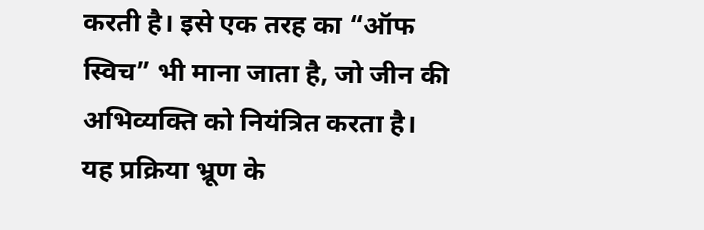करती है। इसे एक तरह का “ऑफ स्विच” भी माना जाता है, जो जीन की अभिव्यक्ति को नियंत्रित करता है। यह प्रक्रिया भ्रूण के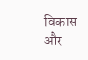विकास और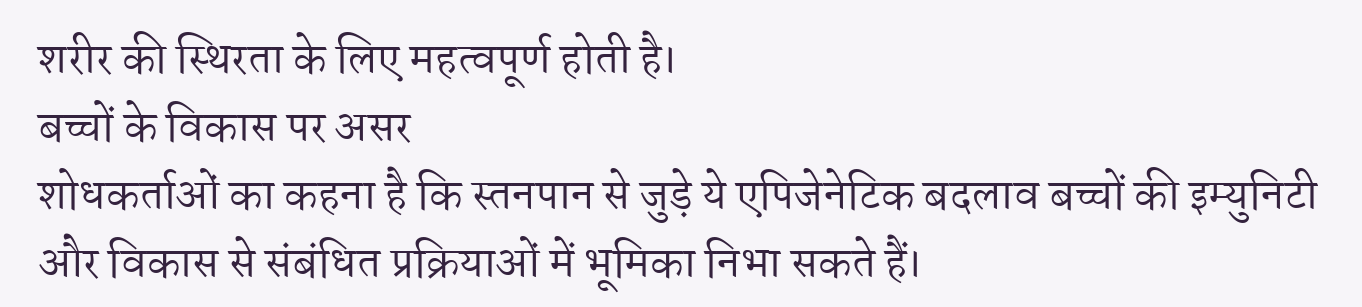शरीर की स्थिरता के लिए महत्वपूर्ण होती है।
बच्चों के विकास पर असर
शोधकर्ताओं का कहना है कि स्तनपान से जुड़े ये एपिजेनेटिक बदलाव बच्चों की इम्युनिटी और विकास से संबंधित प्रक्रियाओं में भूमिका निभा सकते हैं।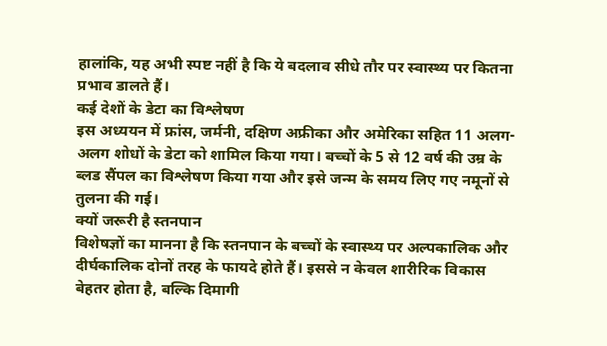हालांकि, यह अभी स्पष्ट नहीं है कि ये बदलाव सीधे तौर पर स्वास्थ्य पर कितना प्रभाव डालते हैं।
कई देशों के डेटा का विश्लेषण
इस अध्ययन में फ्रांस, जर्मनी, दक्षिण अफ्रीका और अमेरिका सहित 11 अलग-अलग शोधों के डेटा को शामिल किया गया। बच्चों के 5 से 12 वर्ष की उम्र के ब्लड सैंपल का विश्लेषण किया गया और इसे जन्म के समय लिए गए नमूनों से तुलना की गई।
क्यों जरूरी है स्तनपान
विशेषज्ञों का मानना है कि स्तनपान के बच्चों के स्वास्थ्य पर अल्पकालिक और दीर्घकालिक दोनों तरह के फायदे होते हैं। इससे न केवल शारीरिक विकास बेहतर होता है, बल्कि दिमागी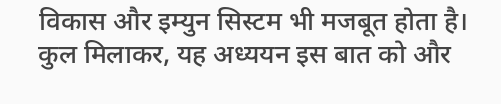विकास और इम्युन सिस्टम भी मजबूत होता है।
कुल मिलाकर, यह अध्ययन इस बात को और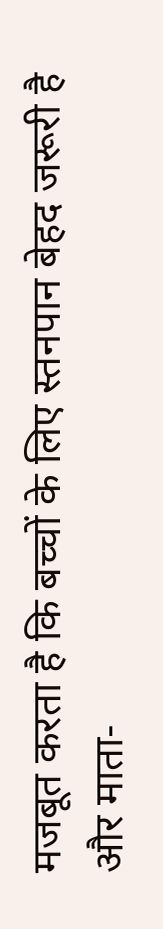मजबूत करता है कि बच्चों के लिए स्तनपान बेहद जरूरी है और माता-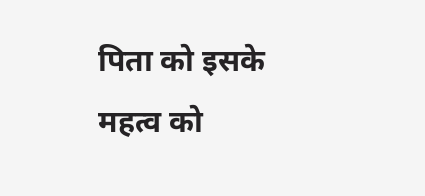पिता को इसके महत्व को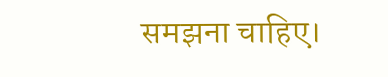समझना चाहिए।